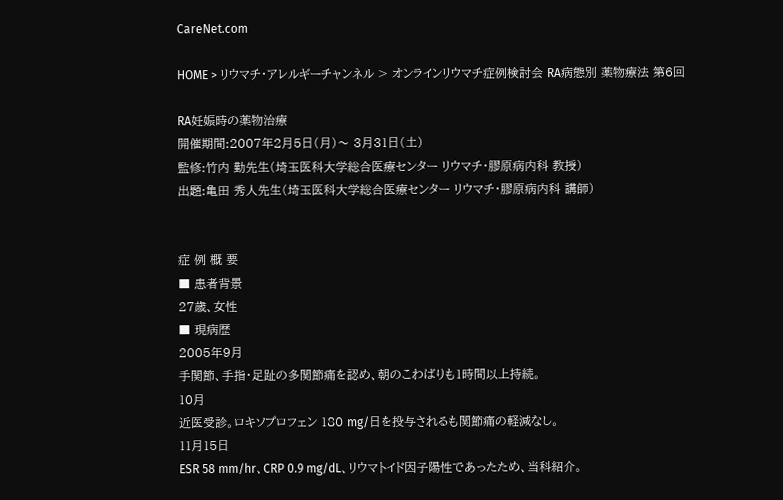CareNet.com

HOME > リウマチ・アレルギーチャンネル > オンラインリウマチ症例検討会 RA病態別 薬物療法 第6回

RA妊娠時の薬物治療
開催期間:2007年2月5日(月)〜 3月31日(土)
監修:竹内 勤先生(埼玉医科大学総合医療センター リウマチ・膠原病内科 教授)
出題:亀田 秀人先生(埼玉医科大学総合医療センター リウマチ・膠原病内科 講師)


症 例 概 要
■ 患者背景
27歳、女性
■ 現病歴
2005年9月
手関節、手指・足趾の多関節痛を認め、朝のこわばりも1時間以上持続。
10月
近医受診。ロキソプロフェン 180 mg/日を投与されるも関節痛の軽減なし。
11月15日
ESR 58 mm/hr、CRP 0.9 mg/dL、リウマトイド因子陽性であったため、当科紹介。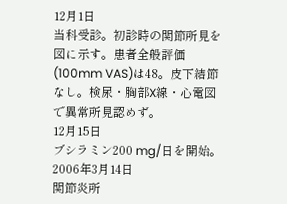12月1日
当科受診。初診時の関節所見を図に示す。患者全般評価(100mm VAS)は48。皮下結節なし。検尿・胸部X線・心電図で異常所見認めず。
12月15日
ブシラミン200 mg/日を開始。
2006年3月14日
関節炎所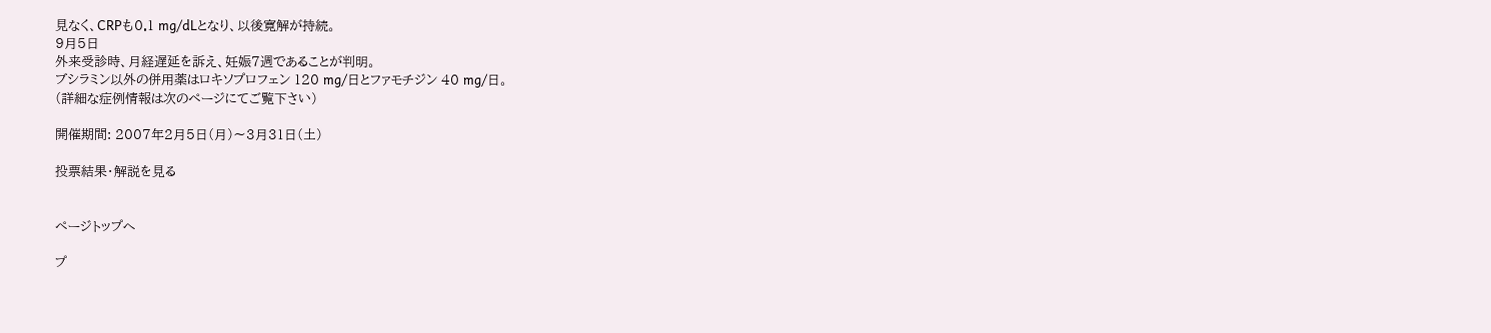見なく、CRPも0.1 mg/dLとなり、以後寛解が持続。
9月5日
外来受診時、月経遅延を訴え、妊娠7週であることが判明。
ブシラミン以外の併用薬はロキソプロフェン 120 mg/日とファモチジン 40 mg/日。
(詳細な症例情報は次のページにてご覧下さい)

開催期間: 2007年2月5日(月)〜3月31日(土)

投票結果・解説を見る


ページトップへ

プ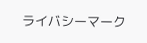ライバシーマーク